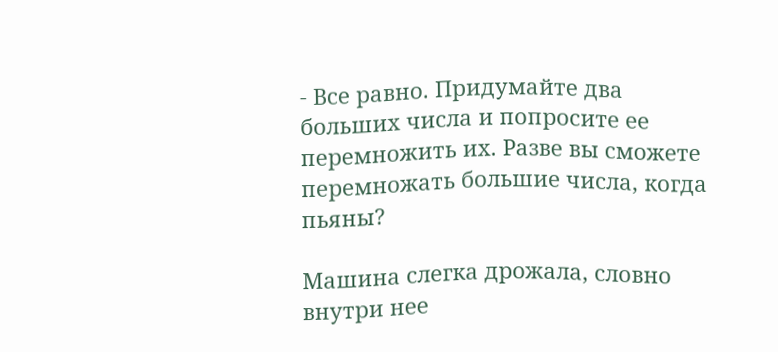- Все равно. Придумайте два больших числа и попросите ее перемножить их. Разве вы сможете перемножать большие числа, когда пьяны?

Машина слегка дрожала, словно внутри нее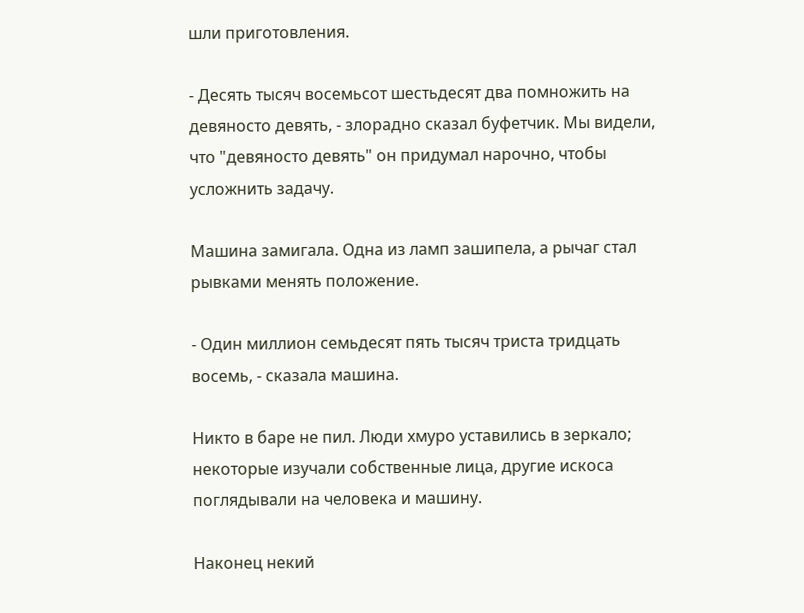шли приготовления.

- Десять тысяч восемьсот шестьдесят два помножить на девяносто девять, - злорадно сказал буфетчик. Мы видели, что "девяносто девять" он придумал нарочно, чтобы усложнить задачу.

Машина замигала. Одна из ламп зашипела, а рычаг стал рывками менять положение.

- Один миллион семьдесят пять тысяч триста тридцать восемь, - сказала машина.

Никто в баре не пил. Люди хмуро уставились в зеркало; некоторые изучали собственные лица, другие искоса поглядывали на человека и машину.

Наконец некий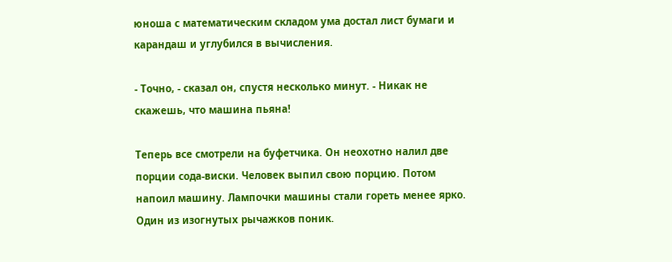юноша с математическим складом ума достал лист бумаги и карандаш и углубился в вычисления.

- Точно, - сказал он, спустя несколько минут. - Никак не скажешь, что машина пьяна!

Теперь все смотрели на буфетчика. Он неохотно налил две порции сода-виски. Человек выпил свою порцию. Потом напоил машину. Лампочки машины стали гореть менее ярко. Один из изогнутых рычажков поник.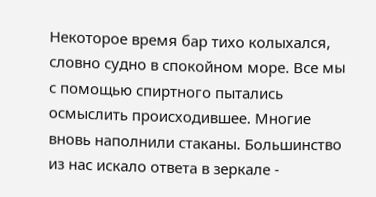Некоторое время бар тихо колыхался, словно судно в спокойном море. Все мы с помощью спиртного пытались осмыслить происходившее. Многие вновь наполнили стаканы. Большинство из нас искало ответа в зеркале -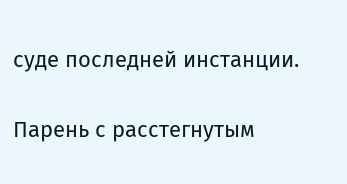суде последней инстанции.

Парень с расстегнутым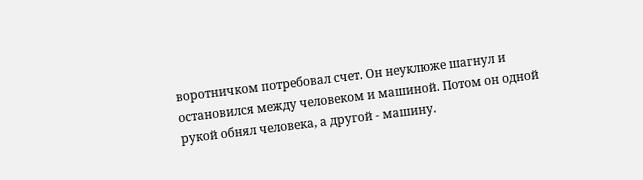воротничком потребовал счет. Он неуклюже шагнул и остановился между человеком и машиной. Потом он одной рукой обнял человека, а другой - машину.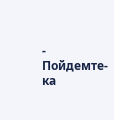- Пойдемте-ка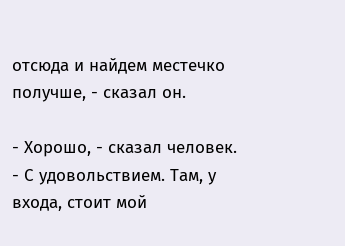отсюда и найдем местечко получше, - сказал он.

- Хорошо, - сказал человек. - С удовольствием. Там, у входа, стоит мой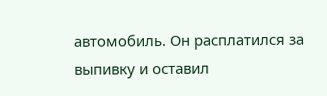автомобиль. Он расплатился за выпивку и оставил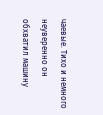чаевые. Тихо и немного неуверенно он обхватил машину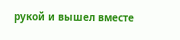рукой и вышел вместе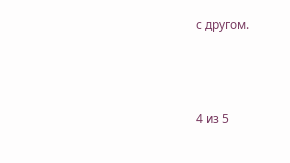с другом.



4 из 5